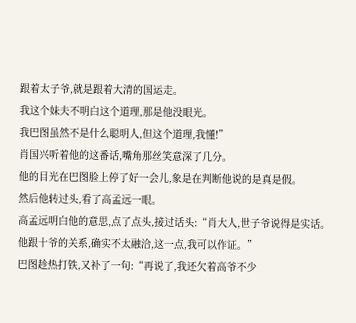跟着太子爷,就是跟着大清的国运走。
我这个妹夫不明白这个道理,那是他没眼光。
我巴图虽然不是什么聪明人,但这个道理,我懂!”
肖国兴听着他的这番话,嘴角那丝笑意深了几分。
他的目光在巴图脸上停了好一会儿,象是在判断他说的是真是假。
然后他转过头,看了高孟远一眼。
高孟远明白他的意思,点了点头,接过话头:“肖大人,世子爷说得是实话。
他跟十爷的关系,确实不太融洽,这一点,我可以作证。”
巴图趁热打铁,又补了一句:“再说了,我还欠着高爷不少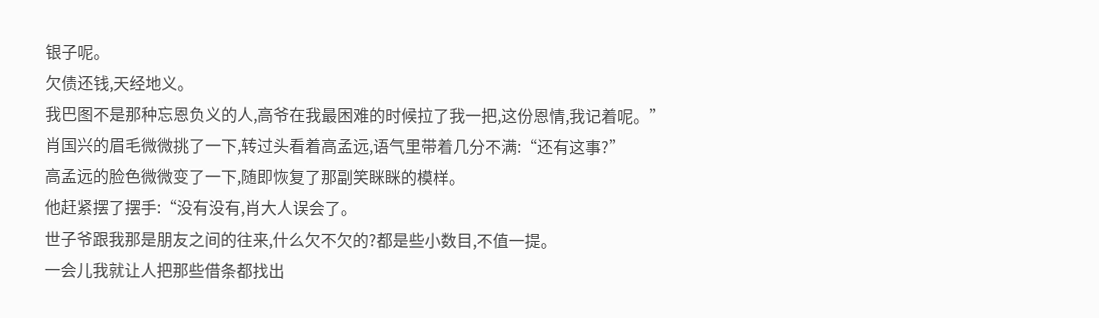银子呢。
欠债还钱,天经地义。
我巴图不是那种忘恩负义的人,高爷在我最困难的时候拉了我一把,这份恩情,我记着呢。”
肖国兴的眉毛微微挑了一下,转过头看着高孟远,语气里带着几分不满:“还有这事?”
高孟远的脸色微微变了一下,随即恢复了那副笑眯眯的模样。
他赶紧摆了摆手:“没有没有,肖大人误会了。
世子爷跟我那是朋友之间的往来,什么欠不欠的?都是些小数目,不值一提。
一会儿我就让人把那些借条都找出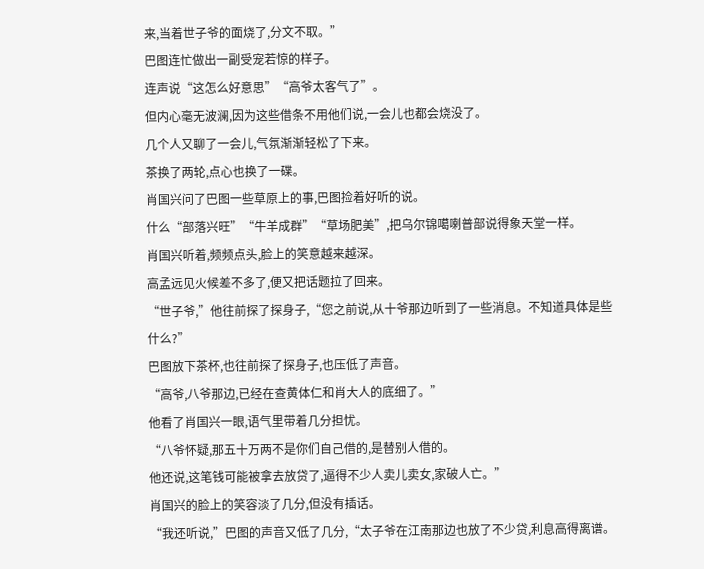来,当着世子爷的面烧了,分文不取。”
巴图连忙做出一副受宠若惊的样子。
连声说“这怎么好意思”“高爷太客气了”。
但内心毫无波澜,因为这些借条不用他们说,一会儿也都会烧没了。
几个人又聊了一会儿,气氛渐渐轻松了下来。
茶换了两轮,点心也换了一碟。
肖国兴问了巴图一些草原上的事,巴图捡着好听的说。
什么“部落兴旺”“牛羊成群”“草场肥美”,把乌尔锦噶喇普部说得象天堂一样。
肖国兴听着,频频点头,脸上的笑意越来越深。
高孟远见火候差不多了,便又把话题拉了回来。
“世子爷,”他往前探了探身子,“您之前说,从十爷那边听到了一些消息。不知道具体是些什么?”
巴图放下茶杯,也往前探了探身子,也压低了声音。
“高爷,八爷那边,已经在查黄体仁和肖大人的底细了。”
他看了肖国兴一眼,语气里带着几分担忧。
“八爷怀疑,那五十万两不是你们自己借的,是替别人借的。
他还说,这笔钱可能被拿去放贷了,逼得不少人卖儿卖女,家破人亡。”
肖国兴的脸上的笑容淡了几分,但没有插话。
“我还听说,”巴图的声音又低了几分,“太子爷在江南那边也放了不少贷,利息高得离谱。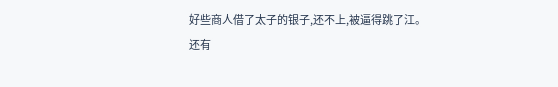好些商人借了太子的银子,还不上,被逼得跳了江。
还有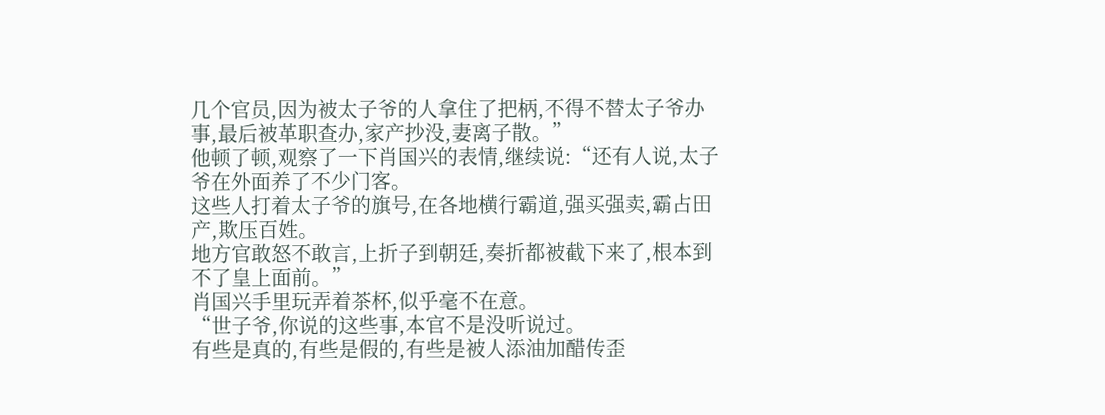几个官员,因为被太子爷的人拿住了把柄,不得不替太子爷办事,最后被革职查办,家产抄没,妻离子散。”
他顿了顿,观察了一下肖国兴的表情,继续说:“还有人说,太子爷在外面养了不少门客。
这些人打着太子爷的旗号,在各地横行霸道,强买强卖,霸占田产,欺压百姓。
地方官敢怒不敢言,上折子到朝廷,奏折都被截下来了,根本到不了皇上面前。”
肖国兴手里玩弄着茶杯,似乎毫不在意。
“世子爷,你说的这些事,本官不是没听说过。
有些是真的,有些是假的,有些是被人添油加醋传歪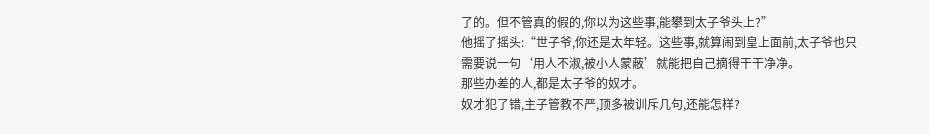了的。但不管真的假的,你以为这些事,能攀到太子爷头上?”
他摇了摇头:“世子爷,你还是太年轻。这些事,就算闹到皇上面前,太子爷也只需要说一句‘用人不淑,被小人蒙蔽’就能把自己摘得干干净净。
那些办差的人,都是太子爷的奴才。
奴才犯了错,主子管教不严,顶多被训斥几句,还能怎样?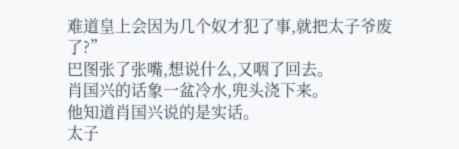难道皇上会因为几个奴才犯了事,就把太子爷废了?”
巴图张了张嘴,想说什么,又咽了回去。
肖国兴的话象一盆冷水,兜头浇下来。
他知道肖国兴说的是实话。
太子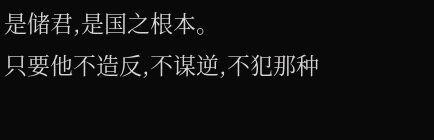是储君,是国之根本。
只要他不造反,不谋逆,不犯那种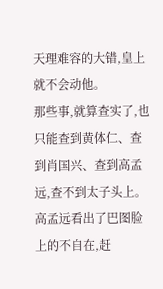天理难容的大错,皇上就不会动他。
那些事,就算查实了,也只能查到黄体仁、查到肖国兴、查到高孟远,查不到太子头上。
高孟远看出了巴图脸上的不自在,赶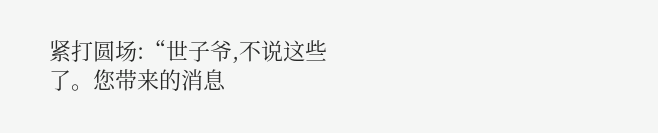紧打圆场:“世子爷,不说这些了。您带来的消息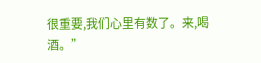很重要,我们心里有数了。来,喝酒。”